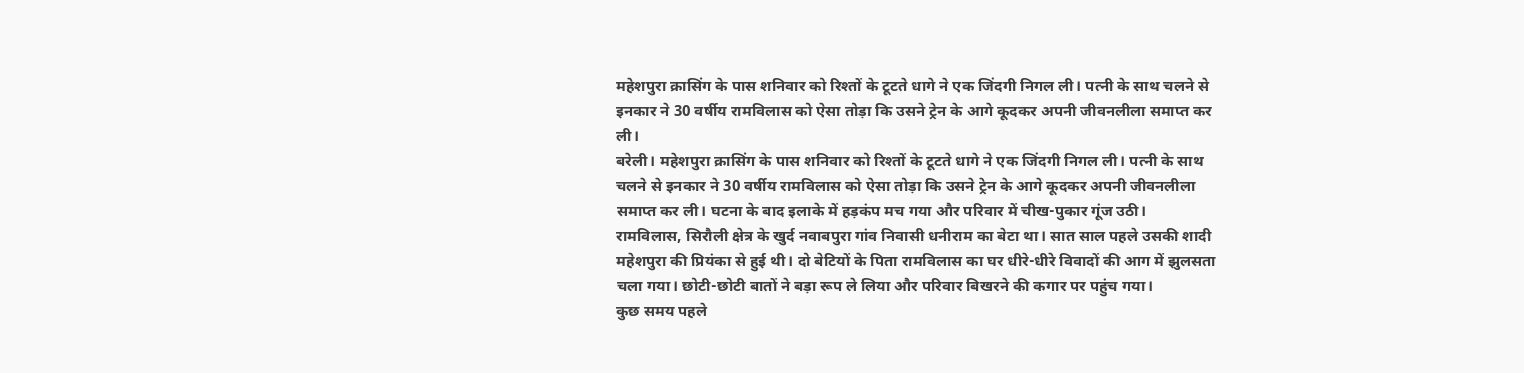महेशपुरा क्रासिंग के पास शनिवार को रिश्तों के टूटते धागे ने एक जिंदगी निगल ली। पत्नी के साथ चलने से इनकार ने 30 वर्षीय रामविलास को ऐसा तोड़ा कि उसने ट्रेन के आगे कूदकर अपनी जीवनलीला समाप्त कर ली।
बरेली। महेशपुरा क्रासिंग के पास शनिवार को रिश्तों के टूटते धागे ने एक जिंदगी निगल ली। पत्नी के साथ चलने से इनकार ने 30 वर्षीय रामविलास को ऐसा तोड़ा कि उसने ट्रेन के आगे कूदकर अपनी जीवनलीला समाप्त कर ली। घटना के बाद इलाके में हड़कंप मच गया और परिवार में चीख-पुकार गूंज उठी।
रामविलास, सिरौली क्षेत्र के खुर्द नवाबपुरा गांव निवासी धनीराम का बेटा था। सात साल पहले उसकी शादी महेशपुरा की प्रियंका से हुई थी। दो बेटियों के पिता रामविलास का घर धीरे-धीरे विवादों की आग में झुलसता चला गया। छोटी-छोटी बातों ने बड़ा रूप ले लिया और परिवार बिखरने की कगार पर पहुंच गया।
कुछ समय पहले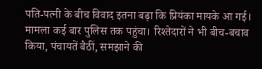पति-पत्नी के बीच विवाद इतना बढ़ा कि प्रियंका मायके आ गई। मामला कई बार पुलिस तक पहुंचा। रिश्तेदारों ने भी बीच-बचाव किया, पंचायतें बैठीं, समझाने की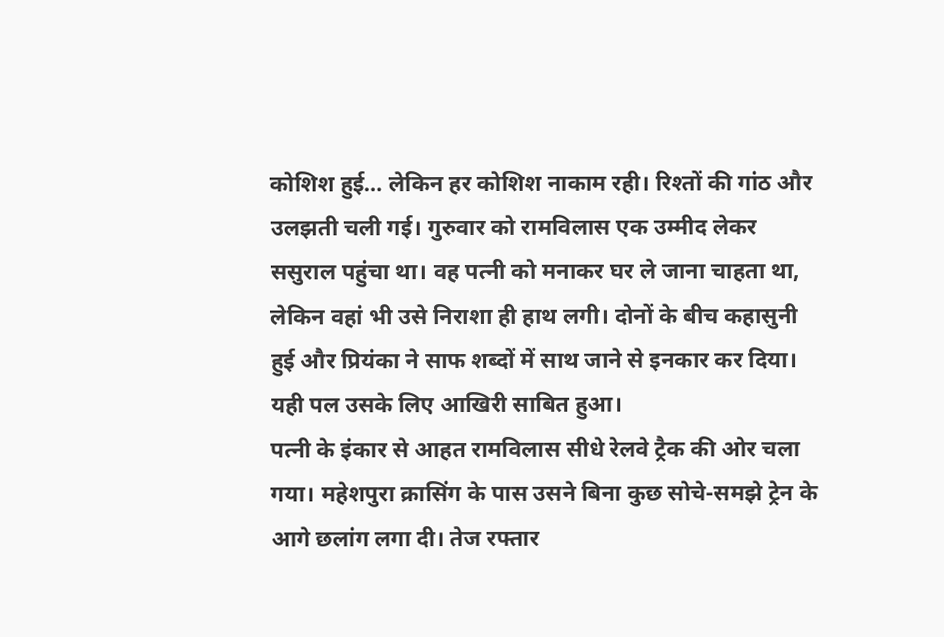कोशिश हुई… लेकिन हर कोशिश नाकाम रही। रिश्तों की गांठ और उलझती चली गई। गुरुवार को रामविलास एक उम्मीद लेकर ससुराल पहुंचा था। वह पत्नी को मनाकर घर ले जाना चाहता था, लेकिन वहां भी उसे निराशा ही हाथ लगी। दोनों के बीच कहासुनी हुई और प्रियंका ने साफ शब्दों में साथ जाने से इनकार कर दिया। यही पल उसके लिए आखिरी साबित हुआ।
पत्नी के इंकार से आहत रामविलास सीधे रेलवे ट्रैक की ओर चला गया। महेशपुरा क्रासिंग के पास उसने बिना कुछ सोचे-समझे ट्रेन के आगे छलांग लगा दी। तेज रफ्तार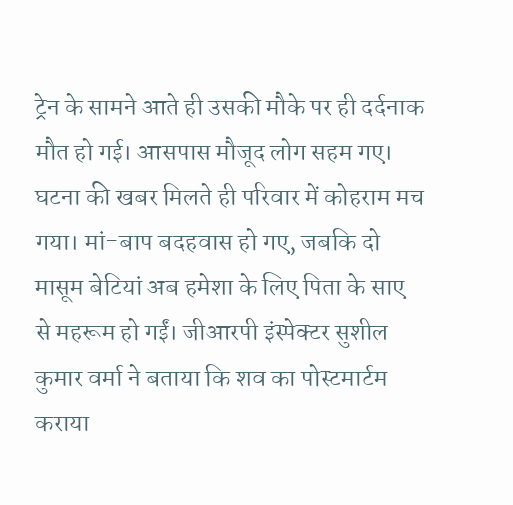ट्रेन के सामने आते ही उसकी मौके पर ही दर्दनाक मौत हो गई। आसपास मौजूद लोग सहम गए। घटना की खबर मिलते ही परिवार में कोहराम मच गया। मां-बाप बदहवास हो गए, जबकि दो मासूम बेटियां अब हमेशा के लिए पिता के साए से महरूम हो गईं। जीआरपी इंस्पेक्टर सुशील कुमार वर्मा ने बताया कि शव का पोस्टमार्टम कराया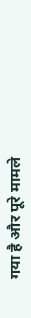गया है और पूरे मामले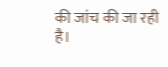की जांच की जा रही है।